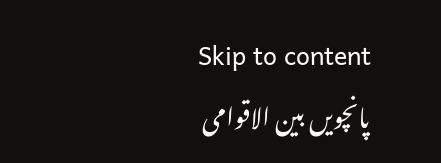Skip to content
پانچویں بین الاقوامی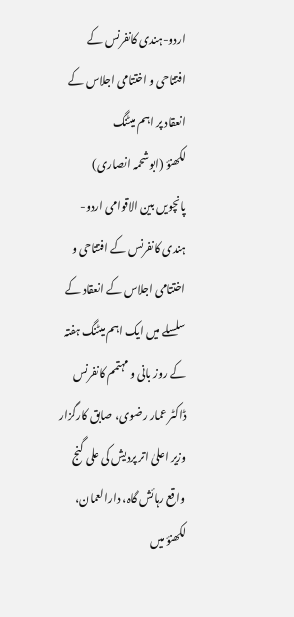اردو-ہندی کانفرنس کے افتتاحی و اختتامی اجلاس کے انعقاد پر اہم میٹنگ
لکھنؤ (ابوشحمہ انصاری)
پانچویں بین الاقوامی اردو-ہندی کانفرنس کے افتتاحی و اختتامی اجلاس کے انعقاد کے سلسلے میں ایک اہم میٹنگ ہفتہ کے روز بانی و مہتمم کانفرنس ڈاکٹر عمار رضوی، صابق کارگزار وزیر اعلیٰ اتر پردیش کی علی گنج واقع رہائش گاہ، دارالعمان، لکھنؤ میں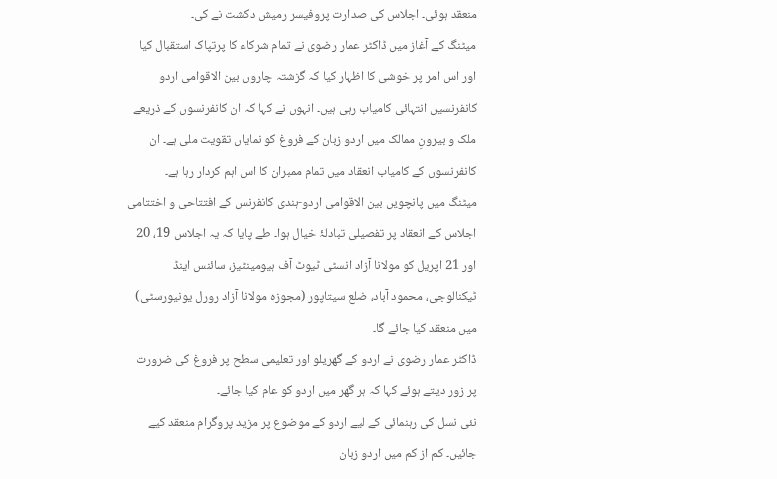منعقد ہوئی۔ اجلاس کی صدارت پروفیسر رمیش دکشت نے کی۔
میٹنگ کے آغاز میں ڈاکٹر عمار رضوی نے تمام شرکاء کا پرتپاک استقبال کیا اور اس امر پر خوشی کا اظہار کیا کہ گزشتہ چاروں بین الاقوامی اردو کانفرنسیں انتہائی کامیاب رہی ہیں۔ انہوں نے کہا کہ ان کانفرنسوں کے ذریعے ملک و بیرونِ ممالک میں اردو زبان کے فروغ کو نمایاں تقویت ملی ہے۔ ان کانفرنسوں کے کامیاب انعقاد میں تمام ممبران کا اس اہم کردار رہا ہے۔
میٹنگ میں پانچویں بین الاقوامی اردو-ہندی کانفرنس کے افتتاحی و اختتامی اجلاس کے انعقاد پر تفصیلی تبادلۂ خیال ہوا۔ طے پایا کہ یہ اجلاس 19، 20 اور 21 اپریل کو مولانا آزاد انسٹی ٹیوٹ آف ہیومینٹیز، سائنس اینڈ ٹیکنالوجی، محمود آباد، ضلع سیتاپور (مجوزہ مولانا آزاد رورل یونیورسٹی) میں منعقد کیا جائے گا۔
ڈاکٹر عمار رضوی نے اردو کے گھریلو اور تعلیمی سطح پر فروغ کی ضرورت پر زور دیتے ہوئے کہا کہ ہر گھر میں اردو کو عام کیا جائے۔
نئی نسل کی رہنمائی کے لیے اردو کے موضوع پر مزید پروگرام منعقد کیے جائیں۔ کم از کم میں اردو زبان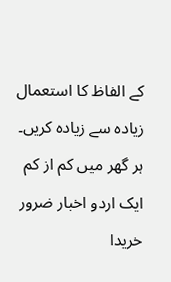کے الفاظ کا استعمال زیادہ سے زیادہ کریں۔ ہر گھر میں کم از کم ایک اردو اخبار ضرور خریدا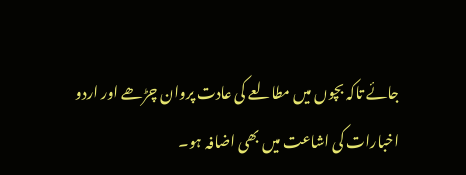جائے تاکہ بچوں میں مطالعے کی عادت پروان چڑھے اور اردو اخبارات کی اشاعت میں بھی اضافہ ہو۔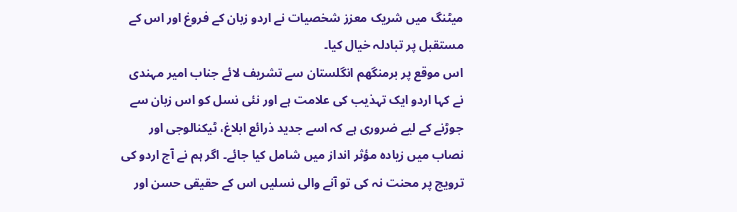میٹنگ میں شریک معزز شخصیات نے اردو زبان کے فروغ اور اس کے مستقبل پر تبادلہ خیال کیا۔
اس موقع پر برمنگھم انگلستان سے تشریف لائے جناب امیر مہندی نے کہا اردو ایک تہذیب کی علامت ہے اور نئی نسل کو اس زبان سے جوڑنے کے لیے ضروری ہے کہ اسے جدید ذرائع ابلاغ، ٹیکنالوجی اور نصاب میں زیادہ مؤثر انداز میں شامل کیا جائے۔ اگر ہم نے آج اردو کی ترویج پر محنت نہ کی تو آنے والی نسلیں اس کے حقیقی حسن اور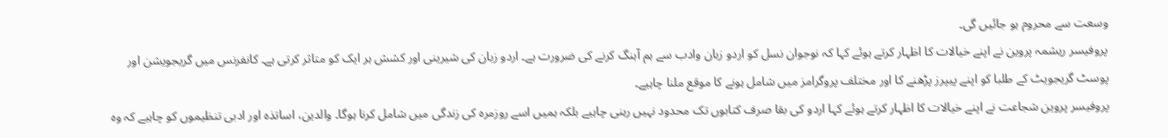وسعت سے محروم ہو جائیں گی۔
پروفیسر ریشمہ پروین نے اپنے خیالات کا اظہار کرتے ہوئے کہا کہ نوجوان نسل کو اردو زبان وادب سے ہم آہنگ کرنے کی ضرورت ہے۔ اردو زبان کی شیرینی اور کشش ہر ایک کو متاثر کرتی ہے۔ کانفرنس میں گریجویشن اور پوسٹ گریجویٹ کے طلبا کو اپنے پیپرز پڑھنے کا اور مختلف پروگرامز میں شامل ہونے کا موقع ملنا چاہیے۔
پروفیسر پروین شجاعت نے اپنے خیالات کا اظہار کرتے ہوئے کہا اردو کی بقا صرف کتابوں تک محدود نہیں رہنی چاہیے بلکہ ہمیں اسے روزمرہ کی زندگی میں شامل کرنا ہوگا۔ والدین، اساتذہ اور ادبی تنظیموں کو چاہیے کہ وہ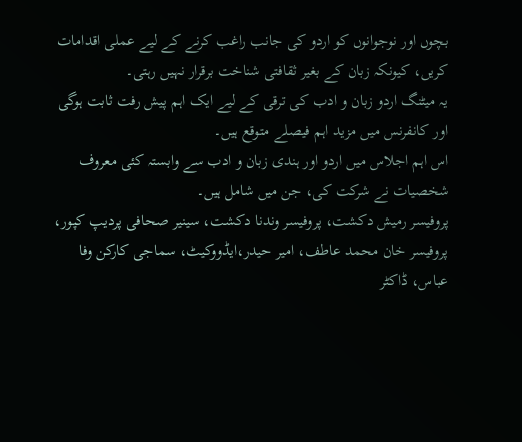بچوں اور نوجوانوں کو اردو کی جانب راغب کرنے کے لیے عملی اقدامات کریں، کیونکہ زبان کے بغیر ثقافتی شناخت برقرار نہیں رہتی۔
یہ میٹنگ اردو زبان و ادب کی ترقی کے لیے ایک اہم پیش رفت ثابت ہوگی اور کانفرنس میں مزید اہم فیصلے متوقع ہیں۔
اس اہم اجلاس میں اردو اور ہندی زبان و ادب سے وابستہ کئی معروف شخصیات نے شرکت کی، جن میں شامل ہیں۔
پروفیسر رمیش دکشت، پروفیسر وندنا دکشت، سینیر صحافی پردیپ کپور، پروفیسر خان محمد عاطف، امیر حیدر،ایڈووکیٹ، سماجی کارکن وفا عباس، ڈاکٹر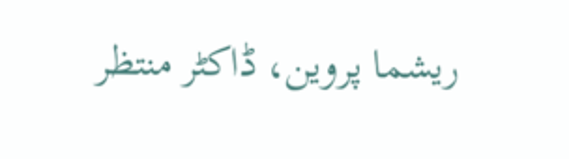ریشما پروین، ڈاکٹر منتظر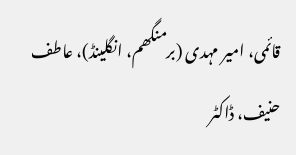قائمی، امیر مہدی (برمنگھم، انگلینڈ)، عاطف حنیف، ڈاکٹر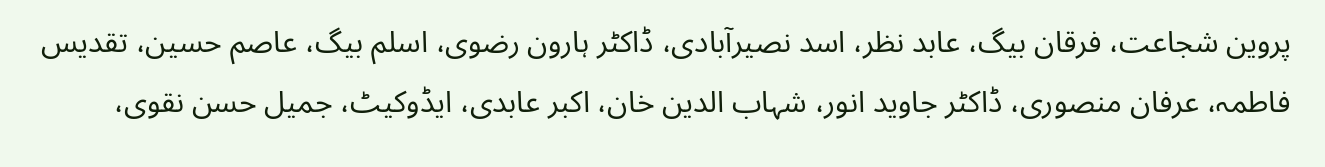پروین شجاعت، فرقان بیگ، عابد نظر، اسد نصیرآبادی، ڈاکٹر ہارون رضوی، اسلم بیگ، عاصم حسین، تقدیس فاطمہ، عرفان منصوری، ڈاکٹر جاوید انور، شہاب الدین خان، اکبر عابدی، ایڈوکیٹ، جمیل حسن نقوی،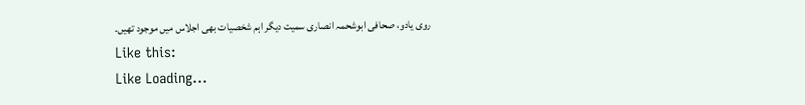روی یادو، صحافی ابوشحمہ انصاری سمیت دیگر اہم شخصیات بھی اجلاس میں موجود تھیں۔
Like this:
Like Loading...